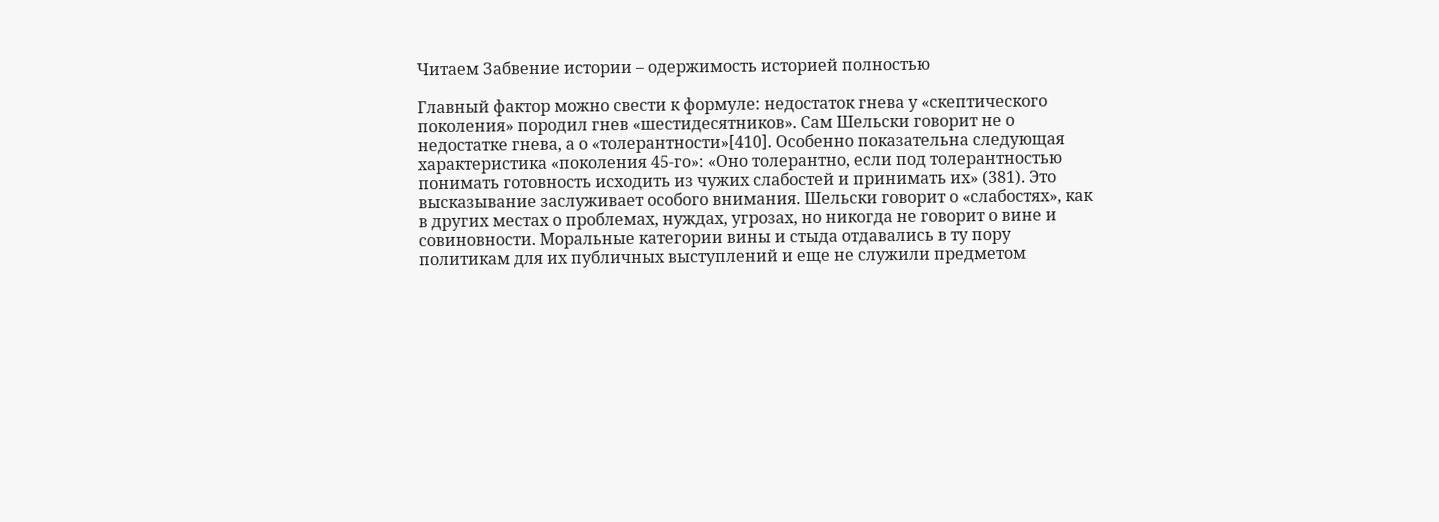Читаем Забвение истории – одержимость историей полностью

Главный фактор можно свести к формуле: недостаток гнева у «скептического поколения» породил гнев «шестидесятников». Сам Шельски говорит не о недостатке гнева, а о «толерантности»[410]. Особенно показательна следующая характеристика «поколения 45-го»: «Оно толерантно, если под толерантностью понимать готовность исходить из чужих слабостей и принимать их» (381). Это высказывание заслуживает особого внимания. Шельски говорит о «слабостях», как в других местах о проблемах, нуждах, угрозах, но никогда не говорит о вине и совиновности. Моральные категории вины и стыда отдавались в ту пору политикам для их публичных выступлений и еще не служили предметом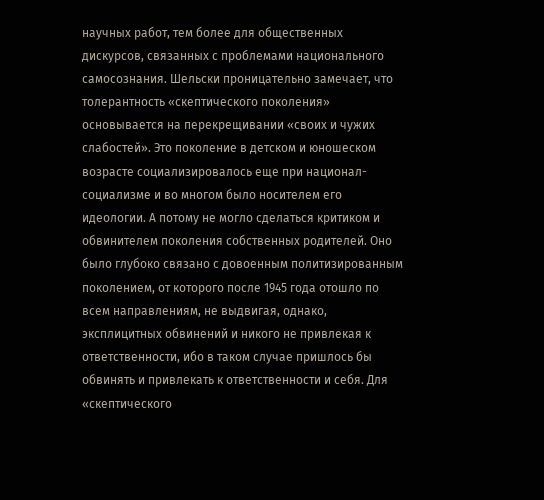научных работ, тем более для общественных дискурсов, связанных с проблемами национального самосознания. Шельски проницательно замечает, что толерантность «скептического поколения» основывается на перекрещивании «своих и чужих слабостей». Это поколение в детском и юношеском возрасте социализировалось еще при национал-социализме и во многом было носителем его идеологии. А потому не могло сделаться критиком и обвинителем поколения собственных родителей. Оно было глубоко связано с довоенным политизированным поколением, от которого после 1945 года отошло по всем направлениям, не выдвигая, однако, эксплицитных обвинений и никого не привлекая к ответственности, ибо в таком случае пришлось бы обвинять и привлекать к ответственности и себя. Для «скептического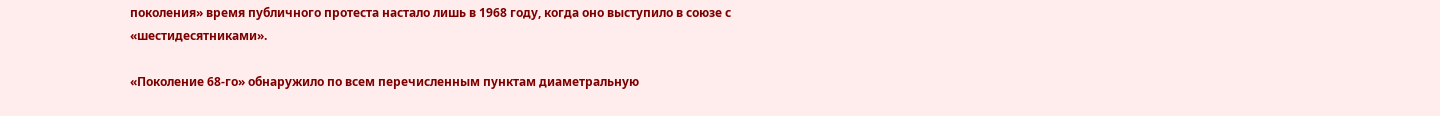поколения» время публичного протеста настало лишь в 1968 году, когда оно выступило в союзе с «шестидесятниками».

«Поколение 68-го» обнаружило по всем перечисленным пунктам диаметральную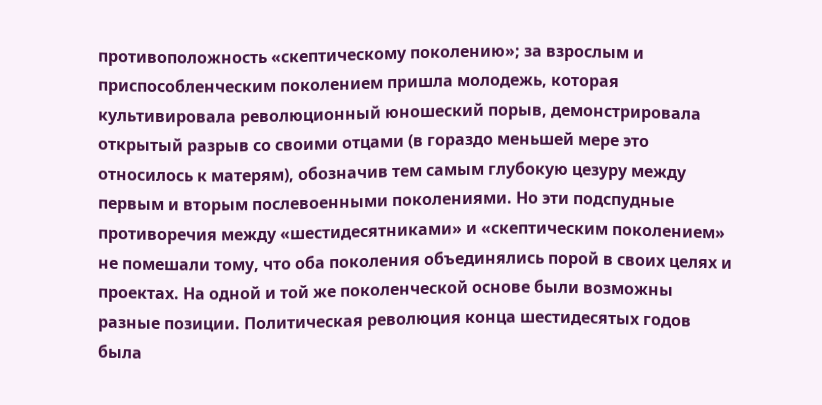противоположность «скептическому поколению»; за взрослым и приспособленческим поколением пришла молодежь, которая культивировала революционный юношеский порыв, демонстрировала открытый разрыв со своими отцами (в гораздо меньшей мере это относилось к матерям), обозначив тем самым глубокую цезуру между первым и вторым послевоенными поколениями. Но эти подспудные противоречия между «шестидесятниками» и «скептическим поколением» не помешали тому, что оба поколения объединялись порой в своих целях и проектах. На одной и той же поколенческой основе были возможны разные позиции. Политическая революция конца шестидесятых годов была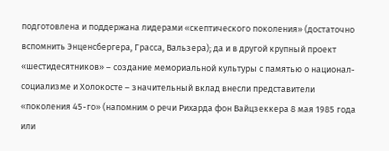подготовлена и поддержана лидерами «скептического поколения» (достаточно вспомнить Энценсбергера, Грасса, Вальзера); да и в другой крупный проект «шестидесятников» – создание мемориальной культуры с памятью о национал-социализме и Холокосте – значительный вклад внесли представители «поколения 45-го» (напомним о речи Рихарда фон Вайцзеккера 8 мая 1985 года или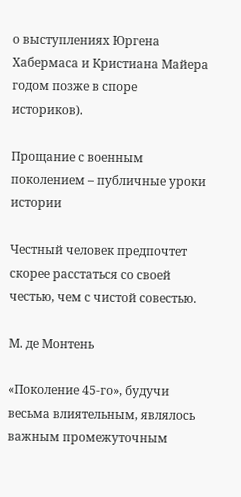о выступлениях Юргена Хабермаса и Кристиана Майера годом позже в споре историков).

Прощание с военным поколением – публичные уроки истории

Честный человек предпочтет скорее расстаться со своей честью, чем с чистой совестью.

М. де Монтень

«Поколение 45-го», будучи весьма влиятельным, являлось важным промежуточным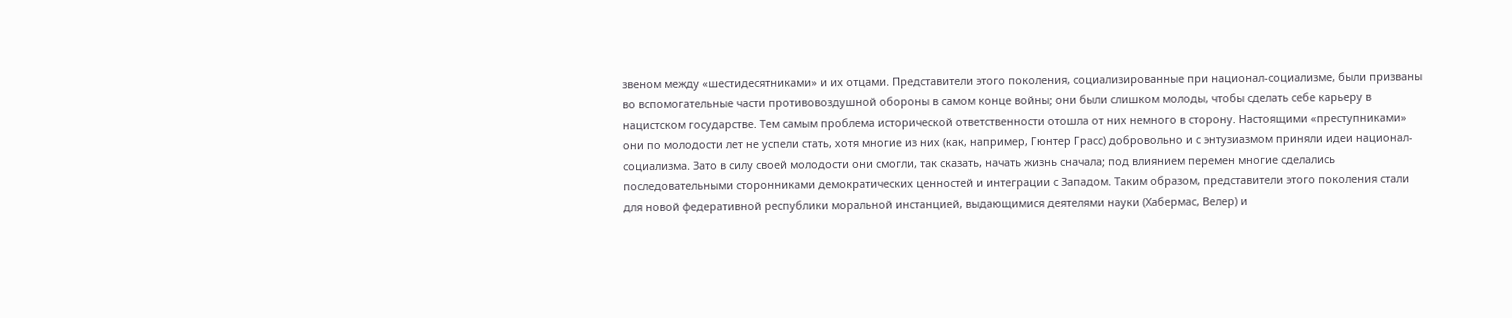звеном между «шестидесятниками» и их отцами. Представители этого поколения, социализированные при национал-социализме, были призваны во вспомогательные части противовоздушной обороны в самом конце войны; они были слишком молоды, чтобы сделать себе карьеру в нацистском государстве. Тем самым проблема исторической ответственности отошла от них немного в сторону. Настоящими «преступниками» они по молодости лет не успели стать, хотя многие из них (как, например, Гюнтер Грасс) добровольно и с энтузиазмом приняли идеи национал-социализма. Зато в силу своей молодости они смогли, так сказать, начать жизнь сначала; под влиянием перемен многие сделались последовательными сторонниками демократических ценностей и интеграции с Западом. Таким образом, представители этого поколения стали для новой федеративной республики моральной инстанцией, выдающимися деятелями науки (Хабермас, Велер) и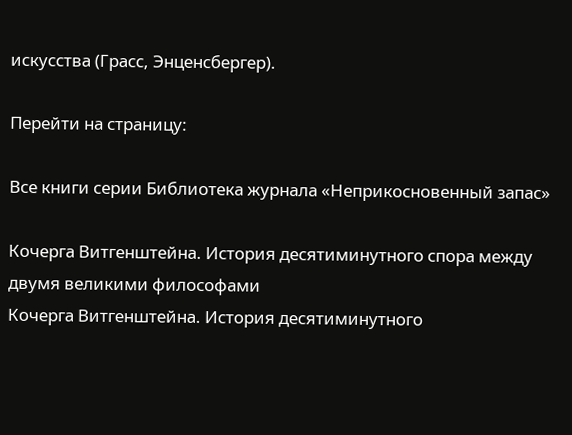искусства (Грасс, Энценсбергер).

Перейти на страницу:

Все книги серии Библиотека журнала «Неприкосновенный запас»

Кочерга Витгенштейна. История десятиминутного спора между двумя великими философами
Кочерга Витгенштейна. История десятиминутного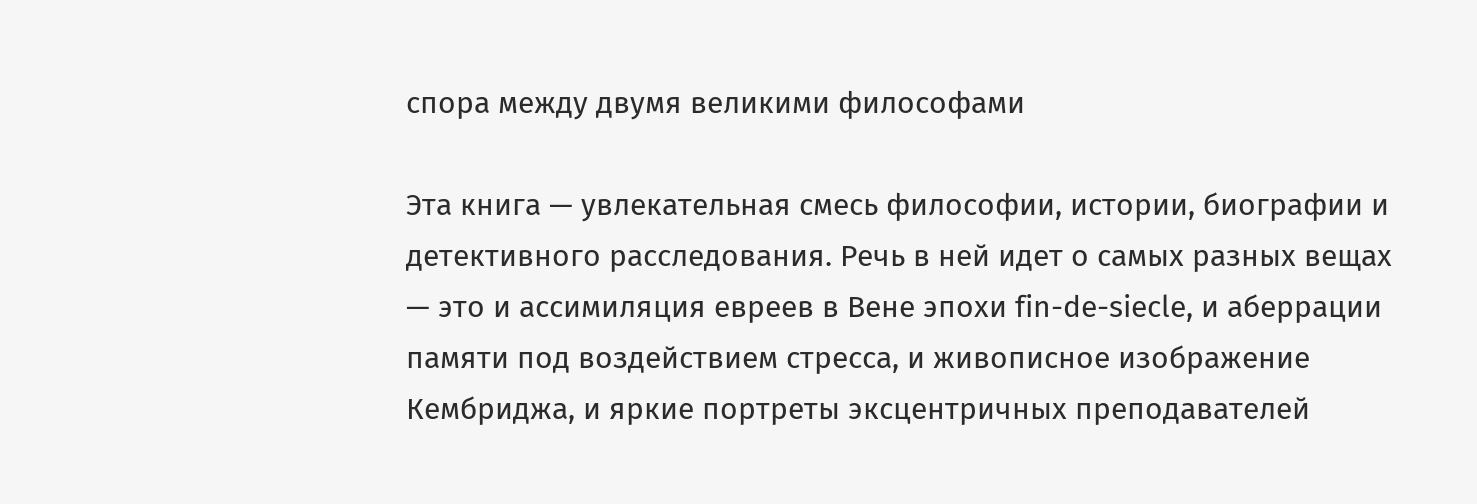спора между двумя великими философами

Эта книга — увлекательная смесь философии, истории, биографии и детективного расследования. Речь в ней идет о самых разных вещах — это и ассимиляция евреев в Вене эпохи fin-de-siecle, и аберрации памяти под воздействием стресса, и живописное изображение Кембриджа, и яркие портреты эксцентричных преподавателей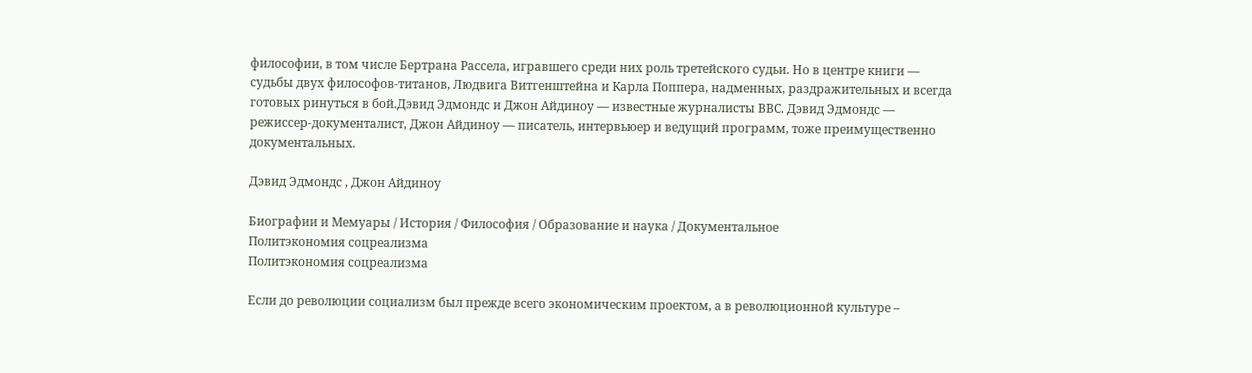философии, в том числе Бертрана Рассела, игравшего среди них роль третейского судьи. Но в центре книги — судьбы двух философов-титанов, Людвига Витгенштейна и Карла Поппера, надменных, раздражительных и всегда готовых ринуться в бой.Дэвид Эдмондс и Джон Айдиноу — известные журналисты ВВС. Дэвид Эдмондс — режиссер-документалист, Джон Айдиноу — писатель, интервьюер и ведущий программ, тоже преимущественно документальных.

Дэвид Эдмондс , Джон Айдиноу

Биографии и Мемуары / История / Философия / Образование и наука / Документальное
Политэкономия соцреализма
Политэкономия соцреализма

Если до революции социализм был прежде всего экономическим проектом, а в революционной культуре –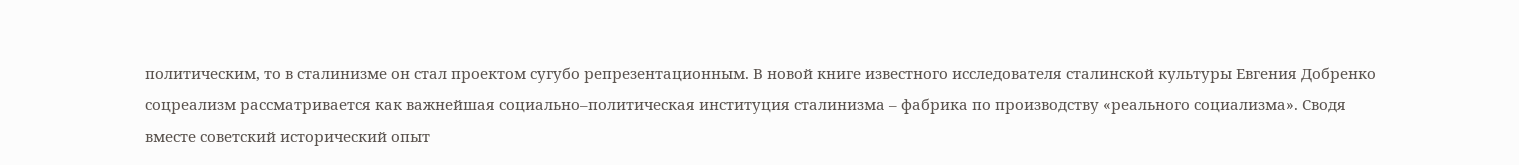политическим, то в сталинизме он стал проектом сугубо репрезентационным. В новой книге известного исследователя сталинской культуры Евгения Добренко соцреализм рассматривается как важнейшая социально–политическая институция сталинизма – фабрика по производству «реального социализма». Сводя вместе советский исторический опыт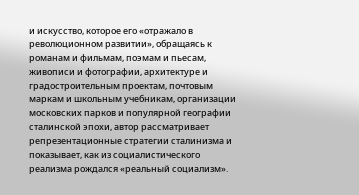и искусство, которое его «отражало в революционном развитии», обращаясь к романам и фильмам, поэмам и пьесам, живописи и фотографии, архитектуре и градостроительным проектам, почтовым маркам и школьным учебникам, организации московских парков и популярной географии сталинской эпохи, автор рассматривает репрезентационные стратегии сталинизма и показывает, как из социалистического реализма рождался «реальный социализм».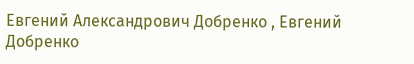Евгений Александрович Добренко , Евгений Добренко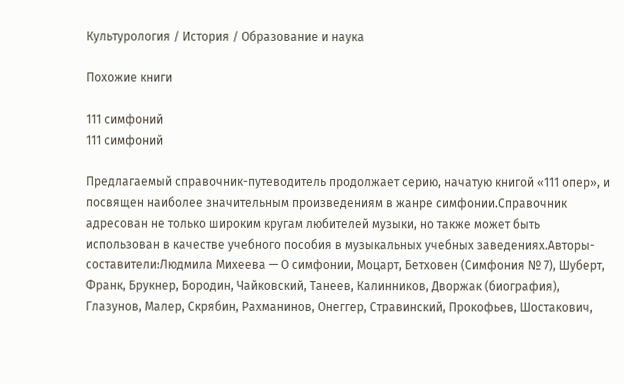Культурология / История / Образование и наука

Похожие книги

111 симфоний
111 симфоний

Предлагаемый справочник-путеводитель продолжает серию, начатую книгой «111 опер», и посвящен наиболее значительным произведениям в жанре симфонии.Справочник адресован не только широким кругам любителей музыки, но также может быть использован в качестве учебного пособия в музыкальных учебных заведениях.Авторы-составители:Людмила Михеева — О симфонии, Моцарт, Бетховен (Симфония № 7), Шуберт, Франк, Брукнер, Бородин, Чайковский, Танеев, Калинников, Дворжак (биография), Глазунов, Малер, Скрябин, Рахманинов, Онеггер, Стравинский, Прокофьев, Шостакович,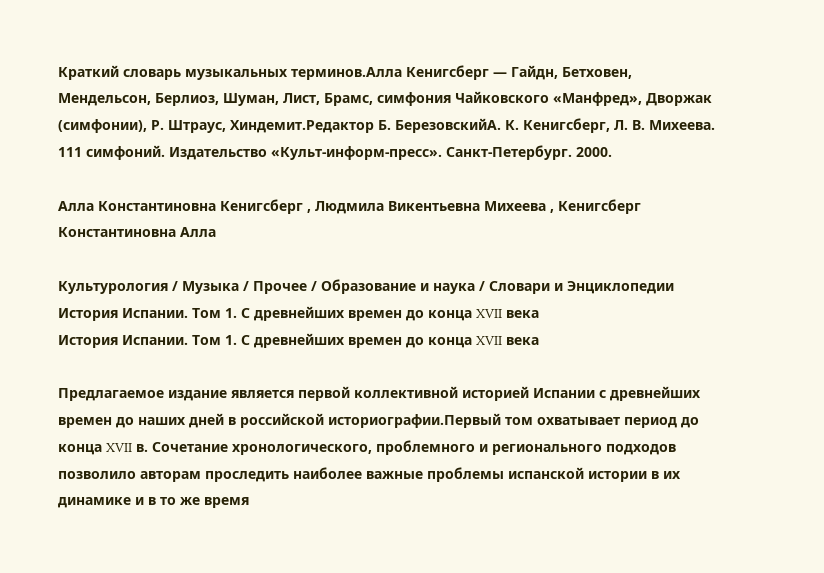Краткий словарь музыкальных терминов.Алла Кенигсберг — Гайдн, Бетховен, Мендельсон, Берлиоз, Шуман, Лист, Брамс, симфония Чайковского «Манфред», Дворжак (симфонии), Р. Штраус, Хиндемит.Редактор Б. БерезовскийА. К. Кенигсберг, Л. В. Михеева. 111 симфоний. Издательство «Культ-информ-пресс». Санкт-Петербург. 2000.

Алла Константиновна Кенигсберг , Людмила Викентьевна Михеева , Кенигсберг Константиновна Алла

Культурология / Музыка / Прочее / Образование и наука / Словари и Энциклопедии
История Испании. Том 1. С древнейших времен до конца XVII века
История Испании. Том 1. С древнейших времен до конца XVII века

Предлагаемое издание является первой коллективной историей Испании с древнейших времен до наших дней в российской историографии.Первый том охватывает период до конца XVII в. Сочетание хронологического, проблемного и регионального подходов позволило авторам проследить наиболее важные проблемы испанской истории в их динамике и в то же время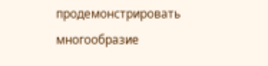продемонстрировать многообразие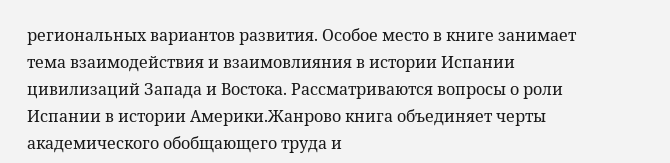региональных вариантов развития. Особое место в книге занимает тема взаимодействия и взаимовлияния в истории Испании цивилизаций Запада и Востока. Рассматриваются вопросы о роли Испании в истории Америки.Жанрово книга объединяет черты академического обобщающего труда и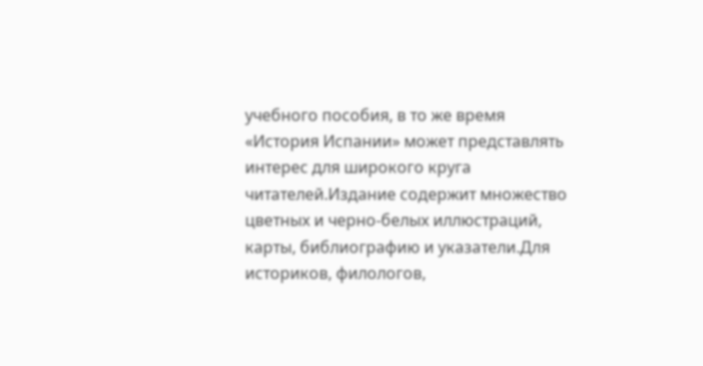учебного пособия, в то же время «История Испании» может представлять интерес для широкого круга читателей.Издание содержит множество цветных и черно-белых иллюстраций, карты, библиографию и указатели.Для историков, филологов,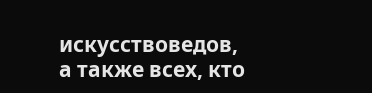искусствоведов, а также всех, кто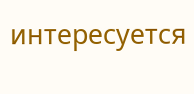интересуется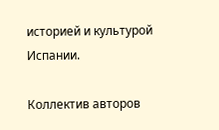историей и культурой Испании.

Коллектив авторов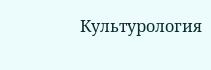Культурология